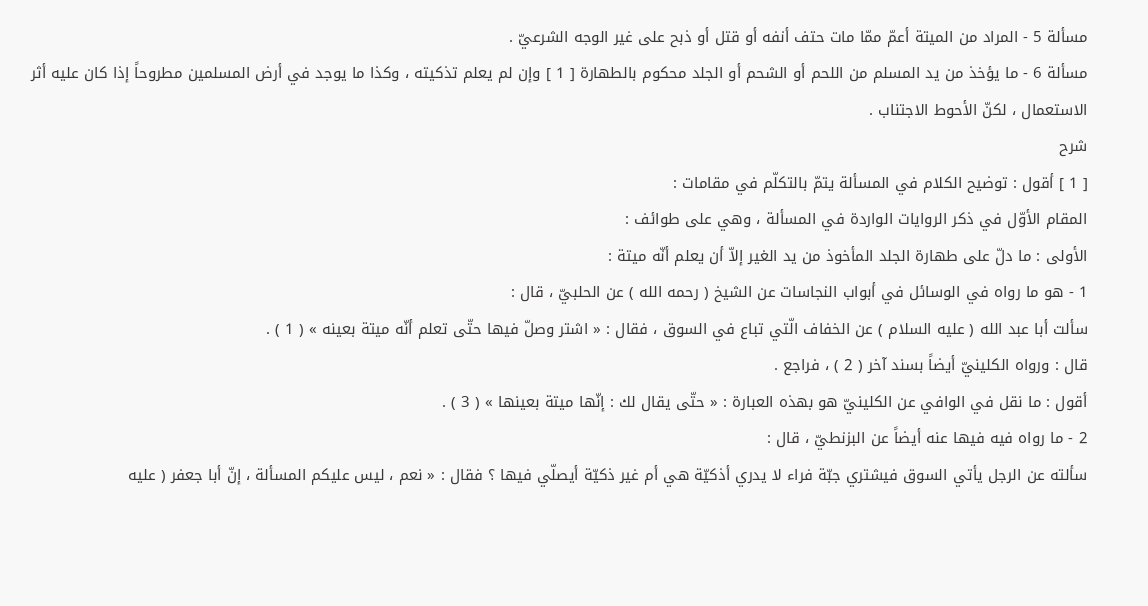مسألة 5 - المراد من الميتة أعمّ ممّا مات حتف أنفه أو قتل أو ذبح على غير الوجه الشرعيّ .
مسألة 6 - ما يؤخذ من يد المسلم من اللحم أو الشحم أو الجلد محكوم بالطهارة [ 1 ] وإن لم يعلم تذكيته ، وكذا ما يوجد في أرض المسلمين مطروحاً إذا كان عليه أثر الاستعمال ، لكنّ الأحوط الاجتناب .
شرح
[ 1 ] أقول : توضيح الكلام في المسألة يتمّ بالتكلّم في مقامات :
المقام الأوّل في ذكر الروايات الواردة في المسألة ، وهي على طوائف :
الأولى : ما دلّ على طهارة الجلد المأخوذ من يد الغير إلاّ أن يعلم أنّه ميتة :
1 - هو ما رواه في الوسائل في أبواب النجاسات عن الشيخ ( رحمه الله ) عن الحلبيّ ، قال :
سألت أبا عبد الله ( عليه السلام ) عن الخفاف الّتي تباع في السوق ، فقال : « اشتر وصلّ فيها حتّى تعلم أنّه ميتة بعينه » ( 1 ) .
قال : ورواه الكلينيّ أيضاً بسند آخر ( 2 ) ، فراجع .
أقول : ما نقل في الوافي عن الكلينيّ هو بهذه العبارة : « حتّى يقال لك : إنّها ميتة بعينها » ( 3 ) .
2 - ما رواه فيه فيها عنه أيضاً عن البزنطيّ ، قال :
سألته عن الرجل يأتي السوق فيشتري جبّة فراء لا يدري أذكيّة هي أم غير ذكيّة أيصلّي فيها ؟ فقال : « نعم ، ليس عليكم المسألة ، إنّ أبا جعفر ( عليه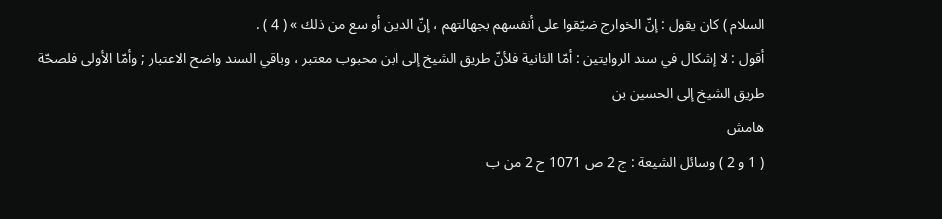السلام ) كان يقول : إنّ الخوارج ضيّقوا على أنفسهم بجهالتهم ، إنّ الدين أو سع من ذلك » ( 4 ) .
أقول : لا إشكال في سند الروايتين : أمّا الثانية فلأنّ طريق الشيخ إلى ابن محبوب معتبر ، وباقي السند واضح الاعتبار ; وأمّا الأولى فلصحّة طريق الشيخ إلى الحسين بن
هامش
( 1 و 2 ) وسائل الشيعة : ج 2 ص 1071 ح 2 من ب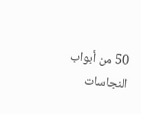50 من أبواب النجاسات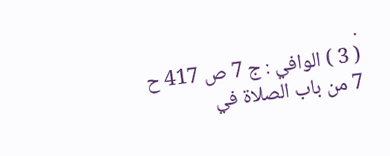.
( 3 ) الوافي : ج 7 ص 417 ح 7 من باب الصلاة في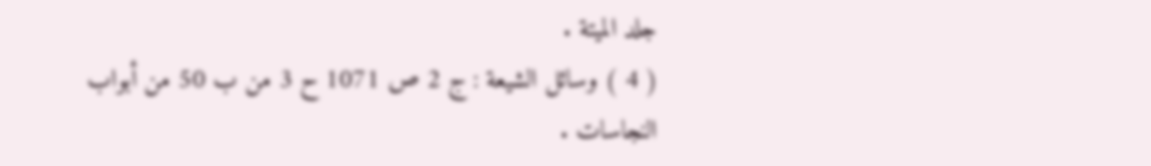جلد الميتة .
( 4 ) وسائل الشيعة : ج 2 ص 1071 ح 3 من ب 50 من أبواب النجاسات .